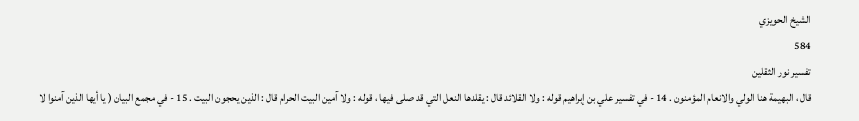الشيخ الحويزي
584
تفسير نور الثقلين
قال ، البهيمة هنا الولي والانعام المؤمنون . 14 - في تفسير علي بن إبراهيم قوله : ولا القلائد قال : يقلدها النعل التي قد صلى فيها ، قوله : ولا آمين البيت الحرام قال : الذين يحجون البيت . 15 - في مجمع البيان ( يا أيها الذين آمنوا لا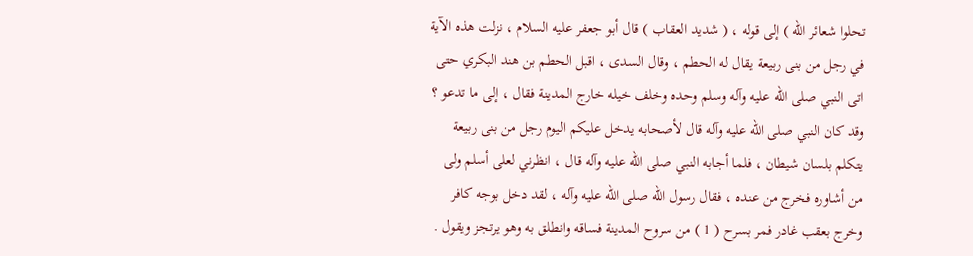تحلوا شعائر الله ) إلى قوله ، ( شديد العقاب ) قال أبو جعفر عليه السلام ، نزلت هذه الآية في رجل من بنى ربيعة يقال له الحطم ، وقال السدى ، اقبل الحطم بن هند البكري حتى اتى النبي صلى الله عليه وآله وسلم وحده وخلف خيله خارج المدينة فقال ، إلى ما تدعو ؟ وقد كان النبي صلى الله عليه وآله قال لأصحابه يدخل عليكم اليوم رجل من بنى ربيعة يتكلم بلسان شيطان ، فلما أجابه النبي صلى الله عليه وآله قال ، انظرني لعلى أسلم ولى من أشاوره فخرج من عنده ، فقال رسول الله صلى الله عليه وآله ، لقد دخل بوجه كافر وخرج بعقب غادر فمر بسرح ( 1 ) من سروح المدينة فساقه وانطلق به وهو يرتجز ويقول .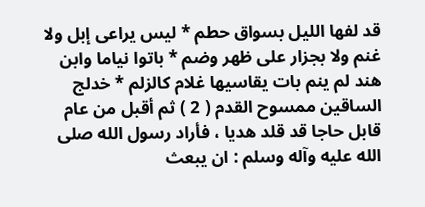قد لفها الليل بسواق حطم * ليس يراعى إبل ولا غنم ولا بجزار على ظهر وضم * باتوا نياما وابن هند لم ينم بات يقاسيها غلام كالزلم * خدلج الساقين ممسوح القدم ( 2 ) ثم أقبل من عام قابل حاجا قد قلد هديا ، فأراد رسول الله صلى الله عليه وآله وسلم : ان يبعث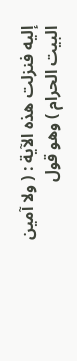إليه فنزلت هذه الآية : ( ولا آمين البيت الحرام ) وهو قول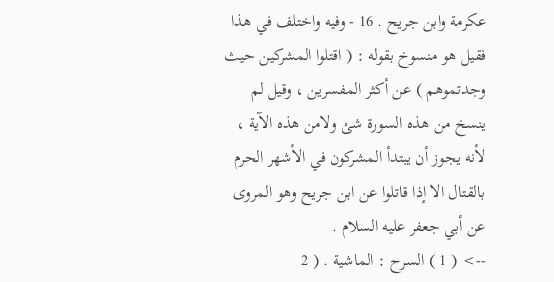عكرمة وابن جريح . 16 - وفيه واختلف في هذا فقيل هو منسوخ بقوله : ( اقتلوا المشركين حيث وجدتموهم ) عن أكثر المفسرين ، وقيل لم ينسخ من هذه السورة شئ ولامن هذه الآية ، لأنه يجوز أن يبتدأ المشركون في الأشهر الحرم بالقتال الا إذا قاتلوا عن ابن جريح وهو المروى عن أبي جعفر عليه السلام .
--> ( 1 ) السرح : الماشية . ( 2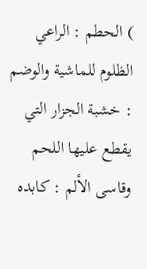) الحطم : الراعي الظلوم للماشية والوضم : خشبة الجزار التي يقطع عليها اللحم وقاسى الألم : كابده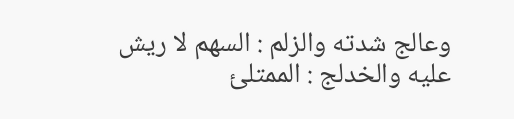وعالج شدته والزلم : السهم لا ريش عليه والخدلج : الممتلئ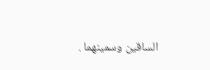الساقين وسمينهما .